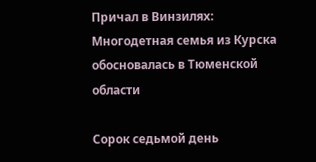Причал в Винзилях: Многодетная семья из Курска обосновалась в Тюменской области

Сорок седьмой день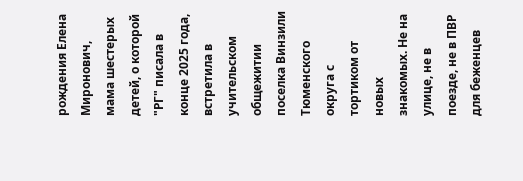рождения Елена Миронович, мама шестерых детей, о которой "РГ" писала в конце 2025 года, встретила в учительском общежитии поселка Винзили Тюменского округа с тортиком от новых знакомых. Не на улице, не в поезде, не в ПВР для беженцев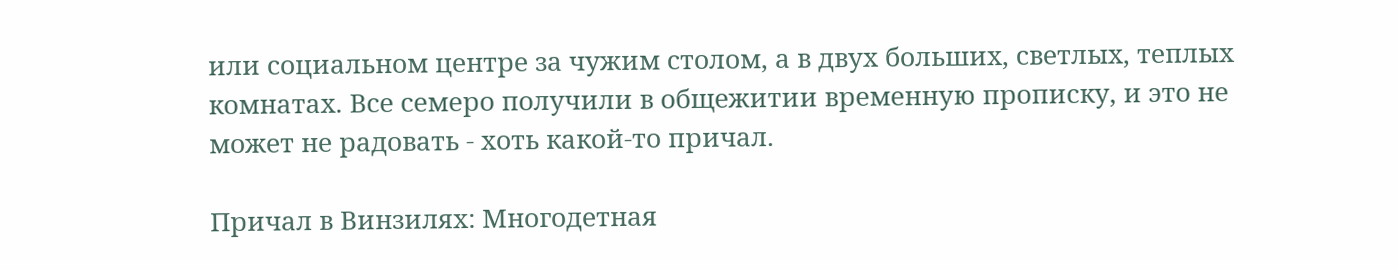или социальном центре за чужим столом, а в двух больших, светлых, теплых комнатах. Все семеро получили в общежитии временную прописку, и это не может не радовать - хоть какой-то причал.

Причал в Винзилях: Многодетная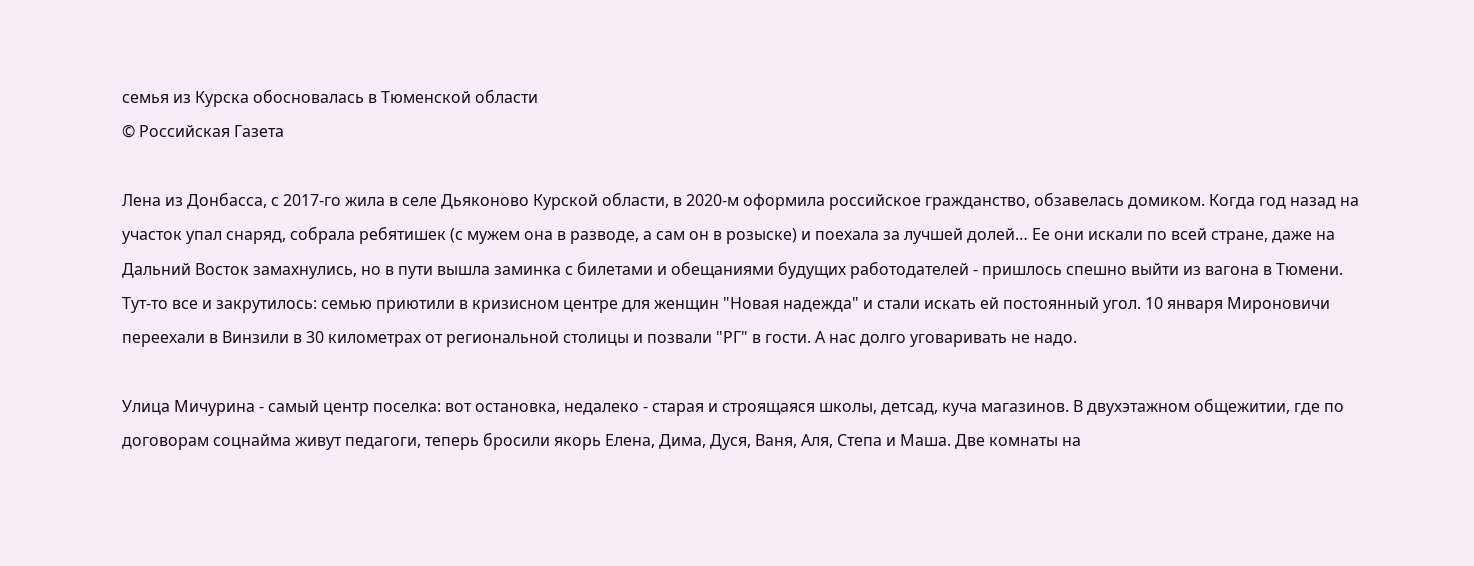семья из Курска обосновалась в Тюменской области
© Российская Газета

Лена из Донбасса, с 2017-го жила в селе Дьяконово Курской области, в 2020-м оформила российское гражданство, обзавелась домиком. Когда год назад на участок упал снаряд, собрала ребятишек (с мужем она в разводе, а сам он в розыске) и поехала за лучшей долей… Ее они искали по всей стране, даже на Дальний Восток замахнулись, но в пути вышла заминка с билетами и обещаниями будущих работодателей - пришлось спешно выйти из вагона в Тюмени. Тут-то все и закрутилось: семью приютили в кризисном центре для женщин "Новая надежда" и стали искать ей постоянный угол. 10 января Мироновичи переехали в Винзили в 30 километрах от региональной столицы и позвали "РГ" в гости. А нас долго уговаривать не надо.

Улица Мичурина - самый центр поселка: вот остановка, недалеко - старая и строящаяся школы, детсад, куча магазинов. В двухэтажном общежитии, где по договорам соцнайма живут педагоги, теперь бросили якорь Елена, Дима, Дуся, Ваня, Аля, Степа и Маша. Две комнаты на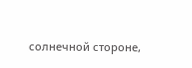солнечной стороне,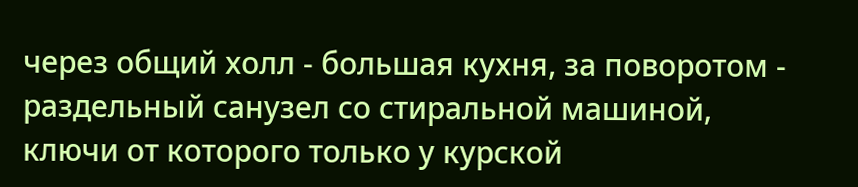через общий холл - большая кухня, за поворотом - раздельный санузел со стиральной машиной, ключи от которого только у курской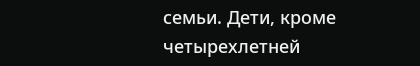семьи. Дети, кроме четырехлетней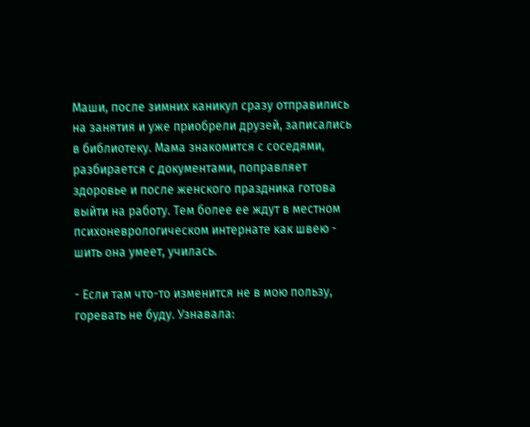Маши, после зимних каникул сразу отправились на занятия и уже приобрели друзей, записались в библиотеку. Мама знакомится с соседями, разбирается с документами, поправляет здоровье и после женского праздника готова выйти на работу. Тем более ее ждут в местном психоневрологическом интернате как швею - шить она умеет, училась.

- Если там что-то изменится не в мою пользу, горевать не буду. Узнавала: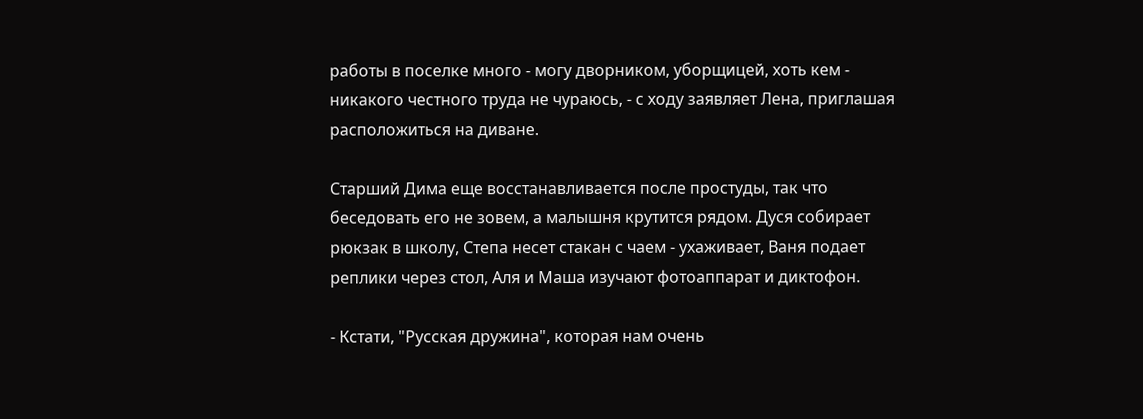работы в поселке много - могу дворником, уборщицей, хоть кем - никакого честного труда не чураюсь, - с ходу заявляет Лена, приглашая расположиться на диване.

Старший Дима еще восстанавливается после простуды, так что беседовать его не зовем, а малышня крутится рядом. Дуся собирает рюкзак в школу, Степа несет стакан с чаем - ухаживает, Ваня подает реплики через стол, Аля и Маша изучают фотоаппарат и диктофон.

- Кстати, "Русская дружина", которая нам очень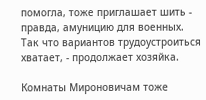помогла, тоже приглашает шить - правда, амуницию для военных. Так что вариантов трудоустроиться хватает, - продолжает хозяйка.

Комнаты Мироновичам тоже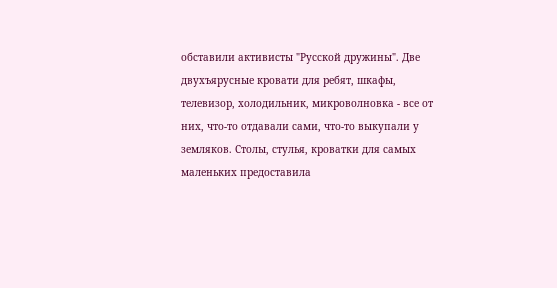обставили активисты "Русской дружины". Две двухъярусные кровати для ребят, шкафы, телевизор, холодильник, микроволновка - все от них, что-то отдавали сами, что-то выкупали у земляков. Столы, стулья, кроватки для самых маленьких предоставила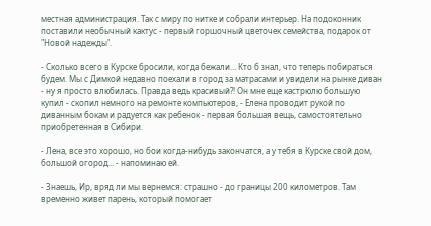местная администрация. Так с миру по нитке и собрали интерьер. На подоконник поставили необычный кактус - первый горшочный цветочек семейства, подарок от "Новой надежды".

- Сколько всего в Курске бросили, когда бежали… Кто б знал, что теперь побираться будем. Мы с Димкой недавно поехали в город за матрасами и увидели на рынке диван - ну я просто влюбилась. Правда ведь красивый?! Он мне еще кастрюлю большую купил - скопил немного на ремонте компьютеров, - Елена проводит рукой по диванным бокам и радуется как ребенок - первая большая вещь, самостоятельно приобретенная в Сибири.

- Лена, все это хорошо, но бои когда-нибудь закончатся, а у тебя в Курске свой дом, большой огород… - напоминаю ей.

- Знаешь, Ир, вряд ли мы вернемся: страшно - до границы 200 километров. Там временно живет парень, который помогает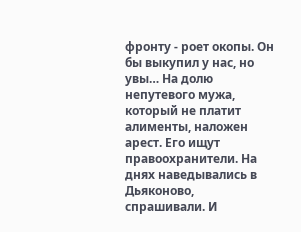фронту - роет окопы. Он бы выкупил у нас, но увы… На долю непутевого мужа, который не платит алименты, наложен арест. Его ищут правоохранители. На днях наведывались в Дьяконово, спрашивали. И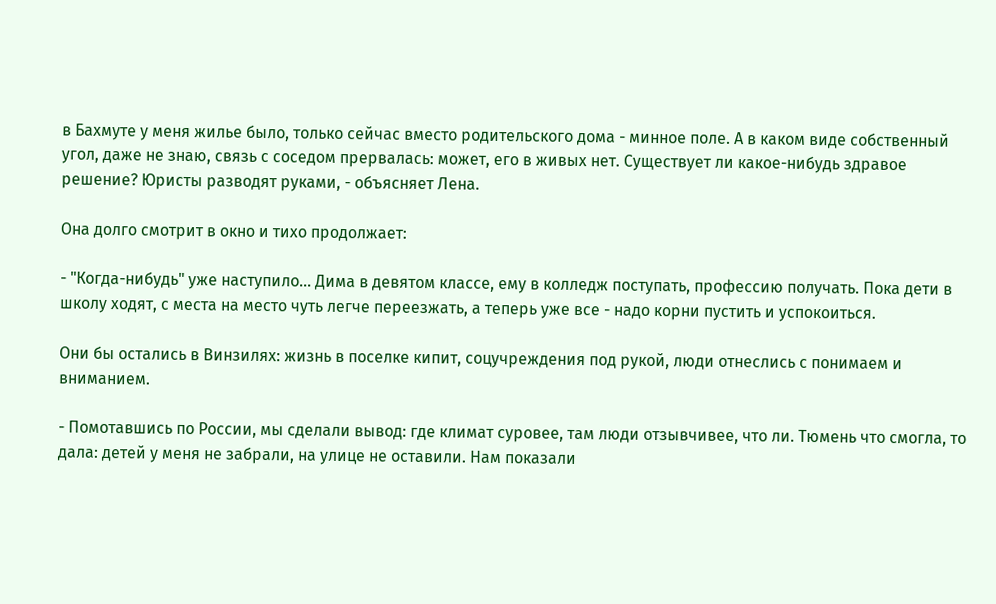в Бахмуте у меня жилье было, только сейчас вместо родительского дома - минное поле. А в каком виде собственный угол, даже не знаю, связь с соседом прервалась: может, его в живых нет. Существует ли какое-нибудь здравое решение? Юристы разводят руками, - объясняет Лена.

Она долго смотрит в окно и тихо продолжает:

- "Когда-нибудь" уже наступило… Дима в девятом классе, ему в колледж поступать, профессию получать. Пока дети в школу ходят, с места на место чуть легче переезжать, а теперь уже все - надо корни пустить и успокоиться.

Они бы остались в Винзилях: жизнь в поселке кипит, соцучреждения под рукой, люди отнеслись с понимаем и вниманием.

- Помотавшись по России, мы сделали вывод: где климат суровее, там люди отзывчивее, что ли. Тюмень что смогла, то дала: детей у меня не забрали, на улице не оставили. Нам показали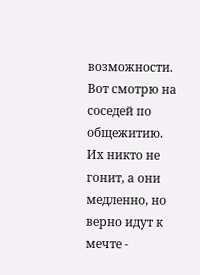возможности. Вот смотрю на соседей по общежитию. Их никто не гонит, а они медленно, но верно идут к мечте -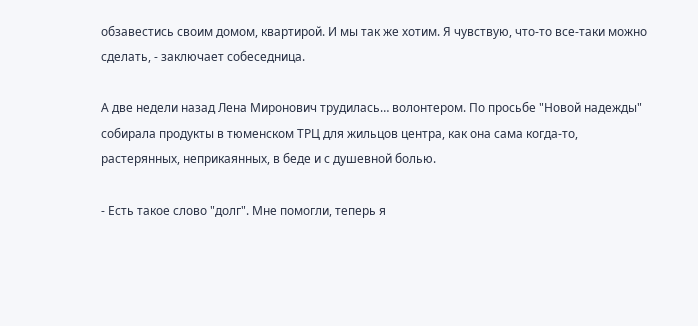обзавестись своим домом, квартирой. И мы так же хотим. Я чувствую, что-то все-таки можно сделать, - заключает собеседница.

А две недели назад Лена Миронович трудилась… волонтером. По просьбе "Новой надежды" собирала продукты в тюменском ТРЦ для жильцов центра, как она сама когда-то, растерянных, неприкаянных, в беде и с душевной болью.

- Есть такое слово "долг". Мне помогли, теперь я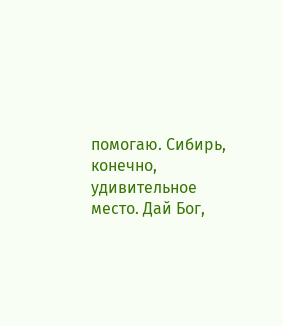помогаю. Сибирь, конечно, удивительное место. Дай Бог,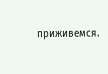приживемся.